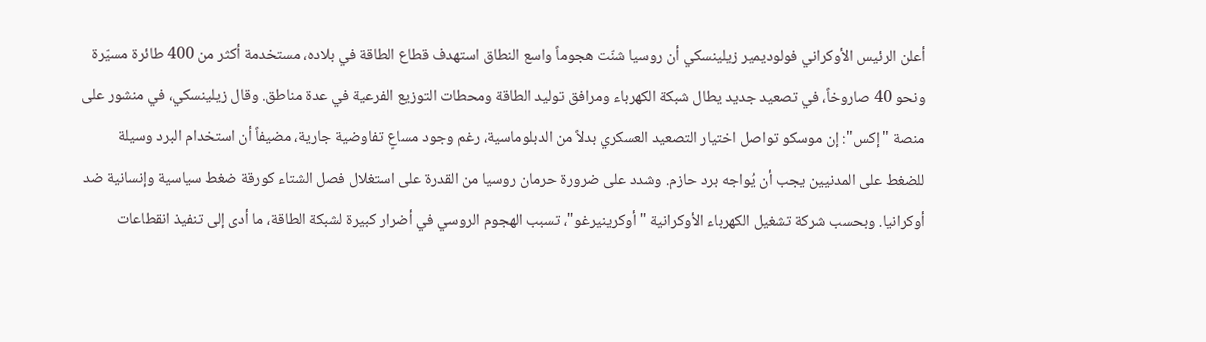أعلن الرئيس الأوكراني فولوديمير زيلينسكي أن روسيا شنّت هجوماً واسع النطاق استهدف قطاع الطاقة في بلاده، مستخدمة أكثر من 400 طائرة مسيّرة ونحو 40 صاروخاً، في تصعيد جديد يطال شبكة الكهرباء ومرافق توليد الطاقة ومحطات التوزيع الفرعية في عدة مناطق. وقال زيلينسكي، في منشور على منصة "إكس": إن موسكو تواصل اختيار التصعيد العسكري بدلاً من الدبلوماسية، رغم وجود مساعٍ تفاوضية جارية، مضيفاً أن استخدام البرد وسيلة للضغط على المدنيين يجب أن يُواجه برد حازم. وشدد على ضرورة حرمان روسيا من القدرة على استغلال فصل الشتاء كورقة ضغط سياسية وإنسانية ضد أوكرانيا. وبحسب شركة تشغيل الكهرباء الأوكرانية "أوكرينيرغو"، تسبب الهجوم الروسي في أضرار كبيرة لشبكة الطاقة، ما أدى إلى تنفيذ انقطاعات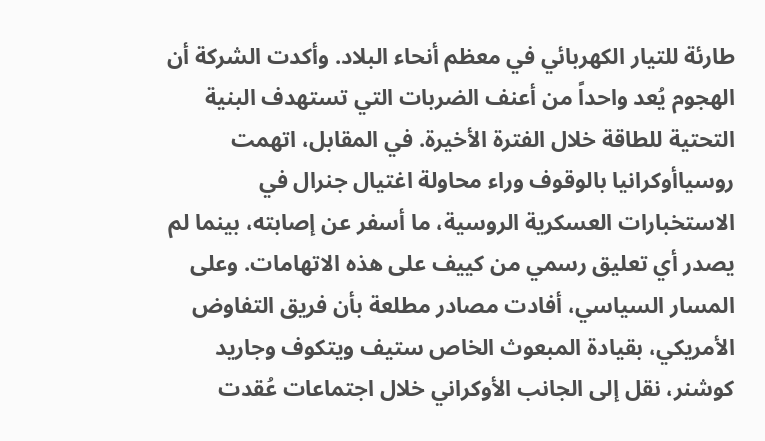طارئة للتيار الكهربائي في معظم أنحاء البلاد. وأكدت الشركة أن الهجوم يُعد واحداً من أعنف الضربات التي تستهدف البنية التحتية للطاقة خلال الفترة الأخيرة. في المقابل، اتهمت روسياأوكرانيا بالوقوف وراء محاولة اغتيال جنرال في الاستخبارات العسكرية الروسية، ما أسفر عن إصابته، بينما لم يصدر أي تعليق رسمي من كييف على هذه الاتهامات. وعلى المسار السياسي، أفادت مصادر مطلعة بأن فريق التفاوض الأمريكي، بقيادة المبعوث الخاص ستيف ويتكوف وجاريد كوشنر، نقل إلى الجانب الأوكراني خلال اجتماعات عُقدت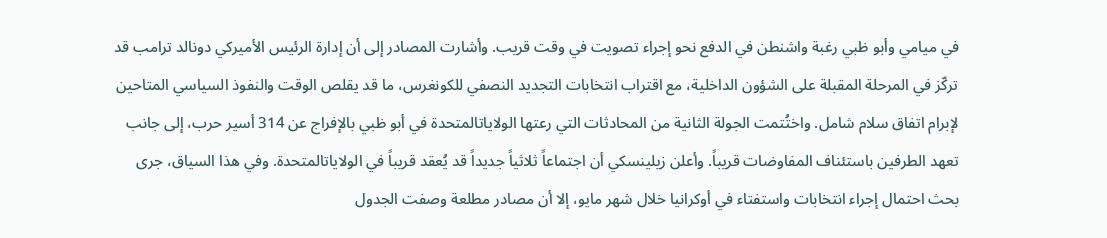في ميامي وأبو ظبي رغبة واشنطن في الدفع نحو إجراء تصويت في وقت قريب. وأشارت المصادر إلى أن إدارة الرئيس الأميركي دونالد ترامب قد تركّز في المرحلة المقبلة على الشؤون الداخلية، مع اقتراب انتخابات التجديد النصفي للكونغرس، ما قد يقلص الوقت والنفوذ السياسي المتاحين لإبرام اتفاق سلام شامل. واختُتمت الجولة الثانية من المحادثات التي رعتها الولاياتالمتحدة في أبو ظبي بالإفراج عن 314 أسير حرب، إلى جانب تعهد الطرفين باستئناف المفاوضات قريباً. وأعلن زيلينسكي أن اجتماعاً ثلاثياً جديداً قد يُعقد قريباً في الولاياتالمتحدة. وفي هذا السياق، جرى بحث احتمال إجراء انتخابات واستفتاء في أوكرانيا خلال شهر مايو، إلا أن مصادر مطلعة وصفت الجدول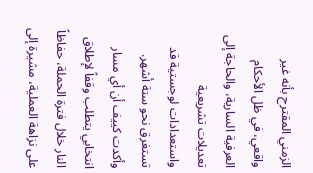الزمني المقترح بأنه غير واقعي، في ظل الأحكام العرفية السارية، والحاجة إلى تعديلات تشريعية واستعدادات لوجستية قد تستغرق نحو ستة أشهر. وأكدت كييف أن أي مسار انتخابي يتطلب وقفاً لإطلاق النار خلال فترة الحملة، حفاظاً على نزاهة العملية، مشيرة إلى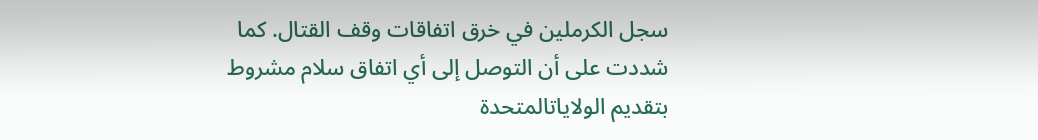سجل الكرملين في خرق اتفاقات وقف القتال. كما شددت على أن التوصل إلى أي اتفاق سلام مشروط بتقديم الولاياتالمتحدة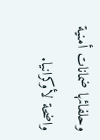وحلفائها ضمانات أمنية واضحة لأوكرانيا.